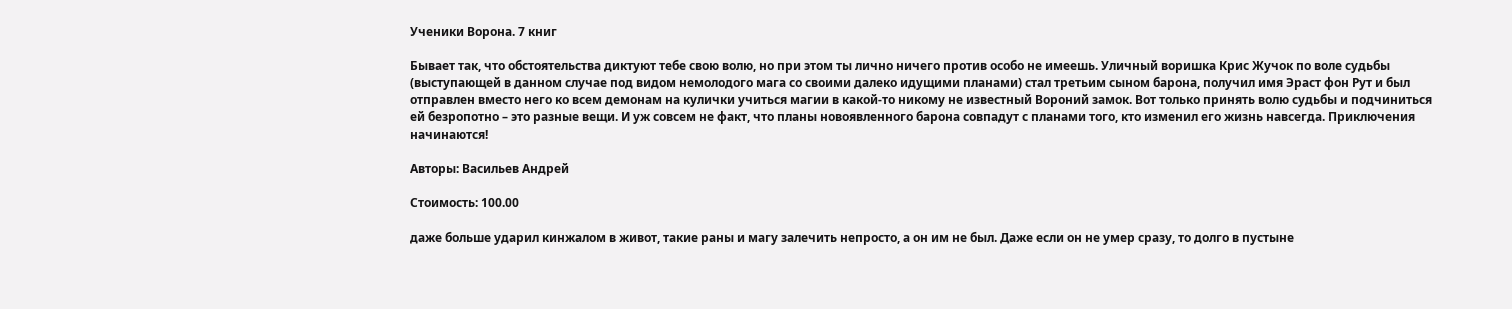Ученики Ворона. 7 книг

Бывает так, что обстоятельства диктуют тебе свою волю, но при этом ты лично ничего против особо не имеешь. Уличный воришка Крис Жучок по воле судьбы (выступающей в данном случае под видом немолодого мага со своими далеко идущими планами) стал третьим сыном барона, получил имя Эраст фон Рут и был отправлен вместо него ко всем демонам на кулички учиться магии в какой-то никому не известный Вороний замок. Вот только принять волю судьбы и подчиниться ей безропотно – это разные вещи. И уж совсем не факт, что планы новоявленного барона совпадут с планами того, кто изменил его жизнь навсегда. Приключения начинаются!

Авторы: Васильев Андрей

Стоимость: 100.00

даже больше ударил кинжалом в живот, такие раны и магу залечить непросто, а он им не был. Даже если он не умер сразу, то долго в пустыне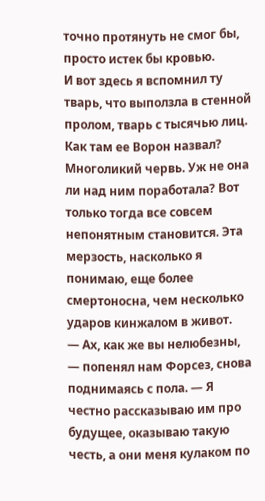точно протянуть не смог бы, просто истек бы кровью.
И вот здесь я вспомнил ту тварь, что выползла в стенной пролом, тварь с тысячью лиц. Как там ее Ворон назвал? Многоликий червь. Уж не она ли над ним поработала? Вот только тогда все совсем непонятным становится. Эта мерзость, насколько я понимаю, еще более смертоносна, чем несколько ударов кинжалом в живот.
— Ах, как же вы нелюбезны, — попенял нам Форсез, снова поднимаясь с пола. — Я честно рассказываю им про будущее, оказываю такую честь, а они меня кулаком по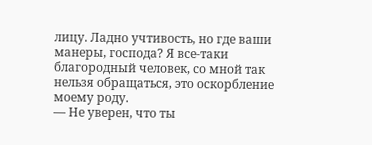лицу. Ладно учтивость, но где ваши манеры, господа? Я все-таки благородный человек, со мной так нельзя обращаться, это оскорбление моему роду.
— Не уверен, что ты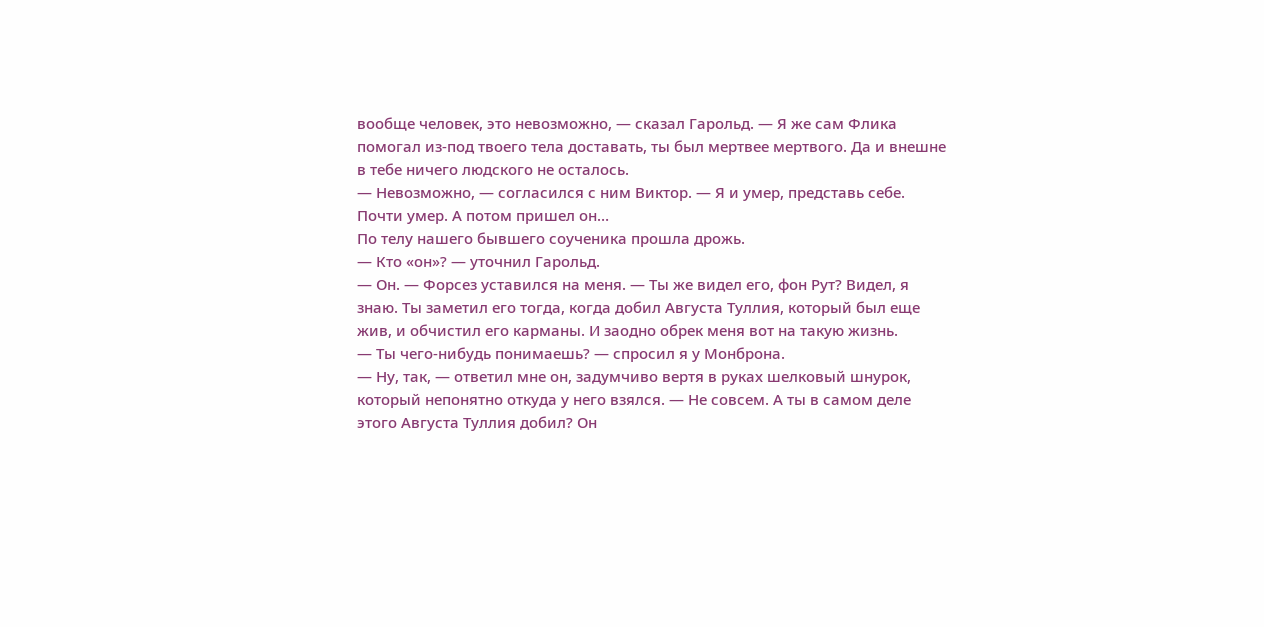вообще человек, это невозможно, — сказал Гарольд. — Я же сам Флика помогал из-под твоего тела доставать, ты был мертвее мертвого. Да и внешне в тебе ничего людского не осталось.
— Невозможно, — согласился с ним Виктор. — Я и умер, представь себе. Почти умер. А потом пришел он…
По телу нашего бывшего соученика прошла дрожь.
— Кто «он»? — уточнил Гарольд.
— Он. — Форсез уставился на меня. — Ты же видел его, фон Рут? Видел, я знаю. Ты заметил его тогда, когда добил Августа Туллия, который был еще жив, и обчистил его карманы. И заодно обрек меня вот на такую жизнь.
— Ты чего-нибудь понимаешь? — спросил я у Монброна.
— Ну, так, — ответил мне он, задумчиво вертя в руках шелковый шнурок, который непонятно откуда у него взялся. — Не совсем. А ты в самом деле этого Августа Туллия добил? Он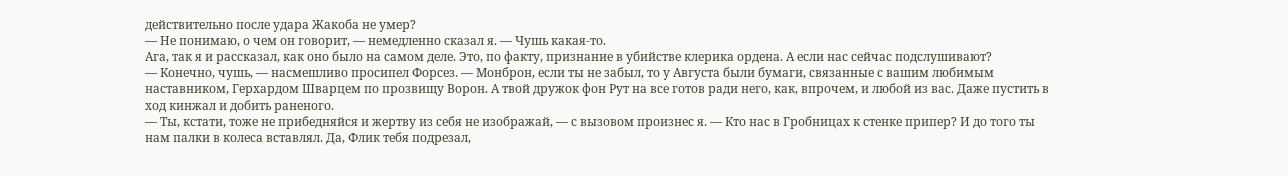действительно после удара Жакоба не умер?
— Не понимаю, о чем он говорит, — немедленно сказал я. — Чушь какая-то.
Ага, так я и рассказал, как оно было на самом деле. Это, по факту, признание в убийстве клерика ордена. А если нас сейчас подслушивают?
— Конечно, чушь, — насмешливо просипел Форсез. — Монброн, если ты не забыл, то у Августа были бумаги, связанные с вашим любимым наставником, Герхардом Шварцем по прозвищу Ворон. А твой дружок фон Рут на все готов ради него, как, впрочем, и любой из вас. Даже пустить в ход кинжал и добить раненого.
— Ты, кстати, тоже не прибедняйся и жертву из себя не изображай, — с вызовом произнес я. — Кто нас в Гробницах к стенке припер? И до того ты нам палки в колеса вставлял. Да, Флик тебя подрезал,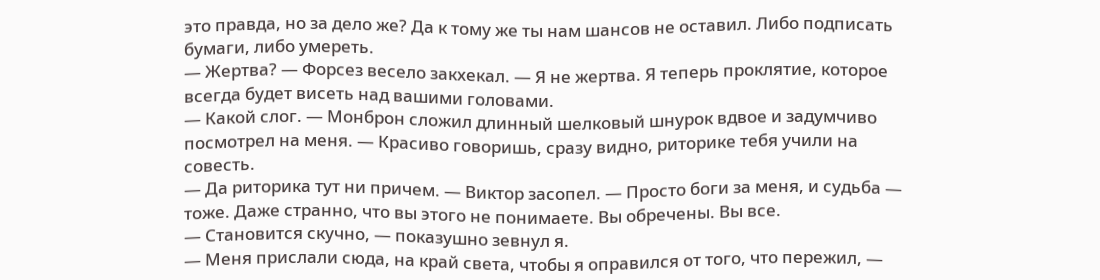это правда, но за дело же? Да к тому же ты нам шансов не оставил. Либо подписать бумаги, либо умереть.
— Жертва? — Форсез весело закхекал. — Я не жертва. Я теперь проклятие, которое всегда будет висеть над вашими головами.
— Какой слог. — Монброн сложил длинный шелковый шнурок вдвое и задумчиво посмотрел на меня. — Красиво говоришь, сразу видно, риторике тебя учили на совесть.
— Да риторика тут ни причем. — Виктор засопел. — Просто боги за меня, и судьба — тоже. Даже странно, что вы этого не понимаете. Вы обречены. Вы все.
— Становится скучно, — показушно зевнул я.
— Меня прислали сюда, на край света, чтобы я оправился от того, что пережил, —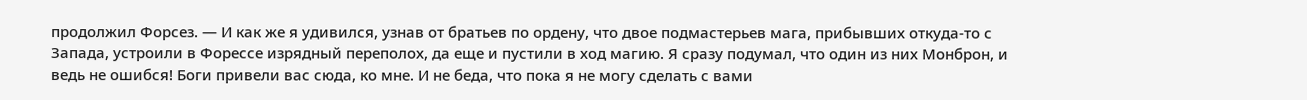продолжил Форсез. — И как же я удивился, узнав от братьев по ордену, что двое подмастерьев мага, прибывших откуда-то с Запада, устроили в Форессе изрядный переполох, да еще и пустили в ход магию. Я сразу подумал, что один из них Монброн, и ведь не ошибся! Боги привели вас сюда, ко мне. И не беда, что пока я не могу сделать с вами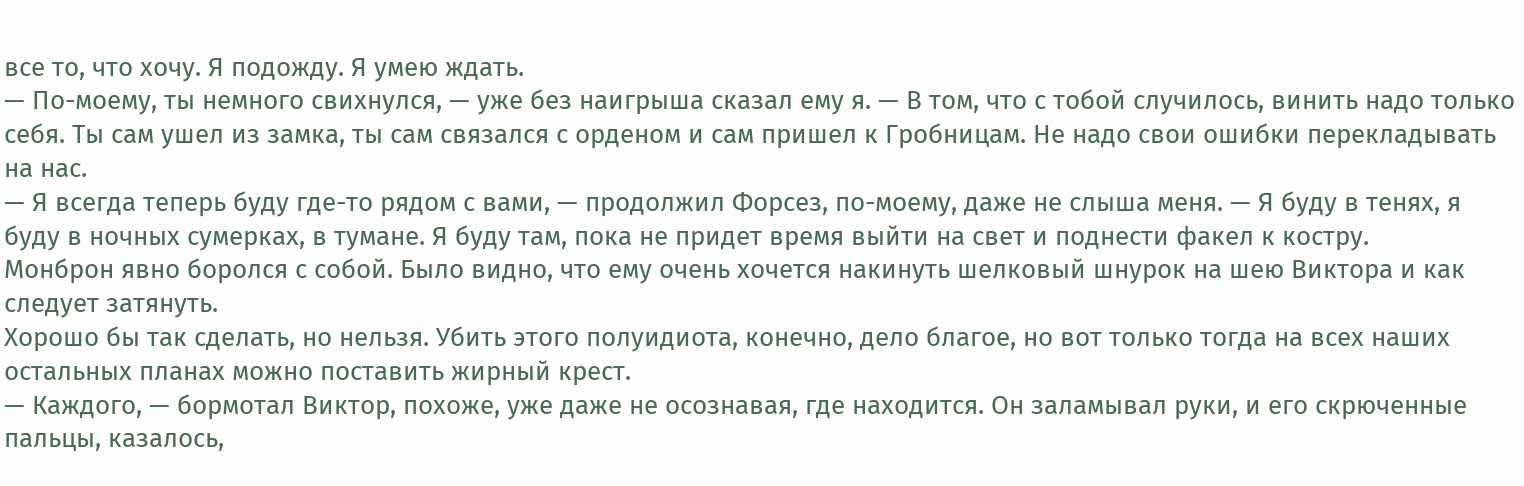все то, что хочу. Я подожду. Я умею ждать.
— По-моему, ты немного свихнулся, — уже без наигрыша сказал ему я. — В том, что с тобой случилось, винить надо только себя. Ты сам ушел из замка, ты сам связался с орденом и сам пришел к Гробницам. Не надо свои ошибки перекладывать на нас.
— Я всегда теперь буду где-то рядом с вами, — продолжил Форсез, по-моему, даже не слыша меня. — Я буду в тенях, я буду в ночных сумерках, в тумане. Я буду там, пока не придет время выйти на свет и поднести факел к костру.
Монброн явно боролся с собой. Было видно, что ему очень хочется накинуть шелковый шнурок на шею Виктора и как следует затянуть.
Хорошо бы так сделать, но нельзя. Убить этого полуидиота, конечно, дело благое, но вот только тогда на всех наших остальных планах можно поставить жирный крест.
— Каждого, — бормотал Виктор, похоже, уже даже не осознавая, где находится. Он заламывал руки, и его скрюченные пальцы, казалось,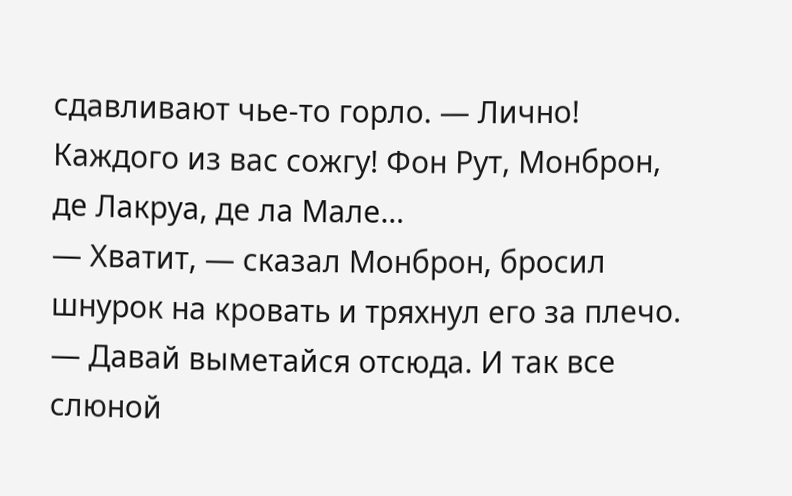сдавливают чье-то горло. — Лично! Каждого из вас сожгу! Фон Рут, Монброн, де Лакруа, де ла Мале…
— Хватит, — сказал Монброн, бросил шнурок на кровать и тряхнул его за плечо. — Давай выметайся отсюда. И так все слюной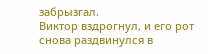забрызгал.
Виктор вздрогнул, и его рот снова раздвинулся в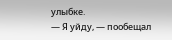улыбке.
— Я уйду, — пообещал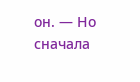он. — Но сначала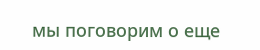мы поговорим о еще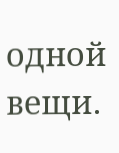одной вещи.